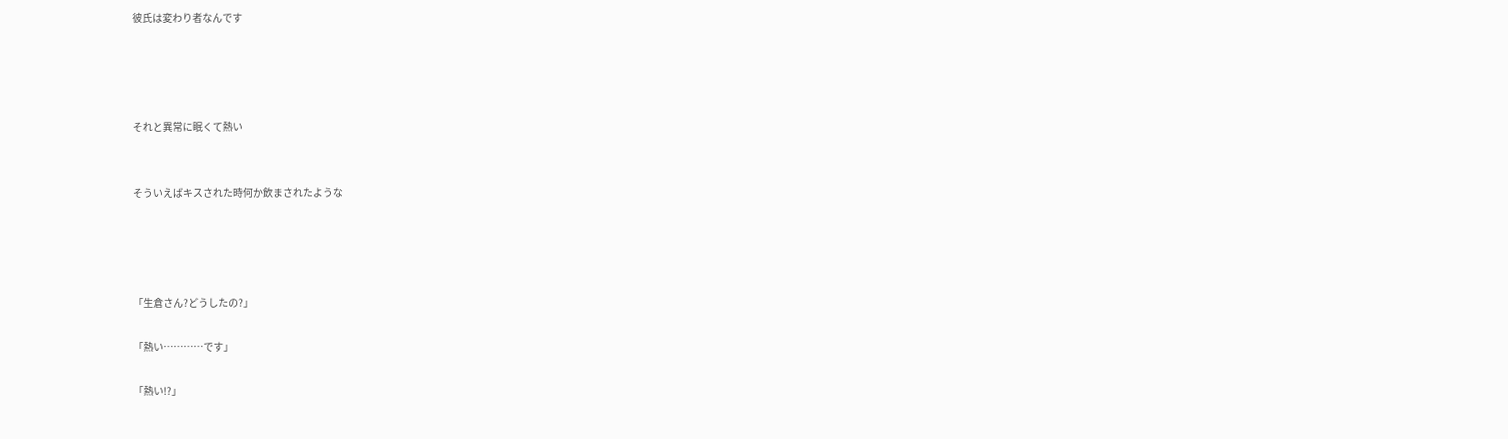彼氏は変わり者なんです




それと異常に眠くて熱い


そういえばキスされた時何か飲まされたような




「生倉さん?どうしたの?」

「熱い…………です」

「熱い!?」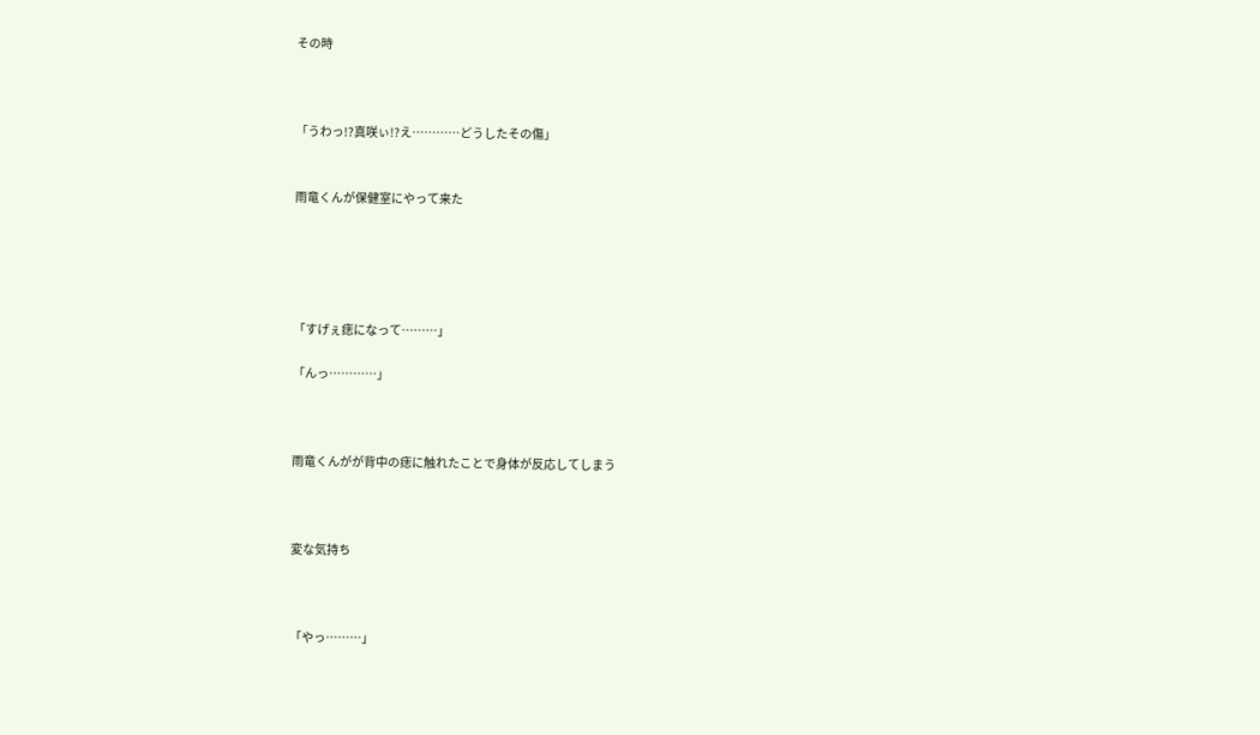その時



「うわっ!?真咲ぃ!?え…………どうしたその傷」


雨竜くんが保健室にやって来た





「すげぇ痣になって………」

「んっ…………」



雨竜くんがが背中の痣に触れたことで身体が反応してしまう



変な気持ち



「やっ………」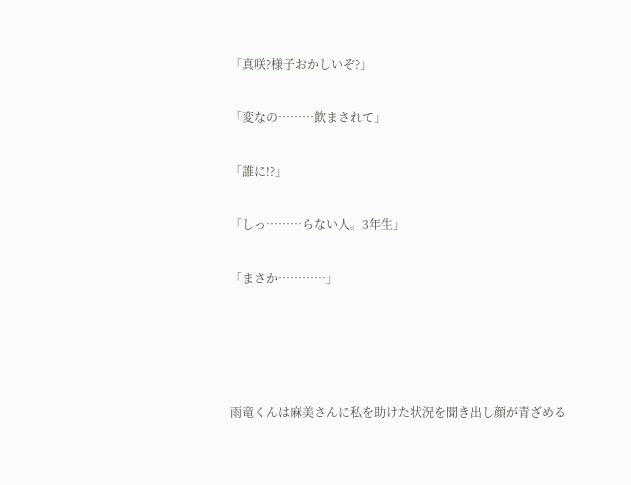「真咲?様子おかしいぞ?」

「変なの………飲まされて」

「誰に!?」

「しっ………らない人。3年生」

「まさか…………」




雨竜くんは麻美さんに私を助けた状況を聞き出し顔が青ざめる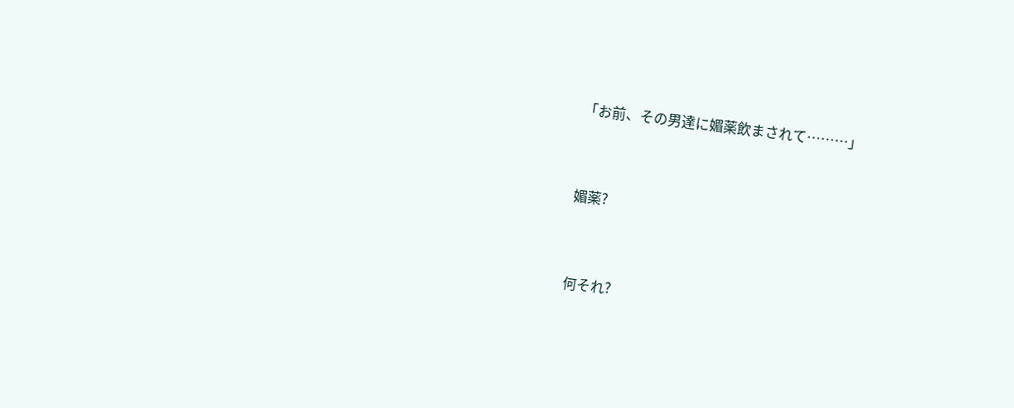「お前、その男達に媚薬飲まされて………」


媚薬?


何それ?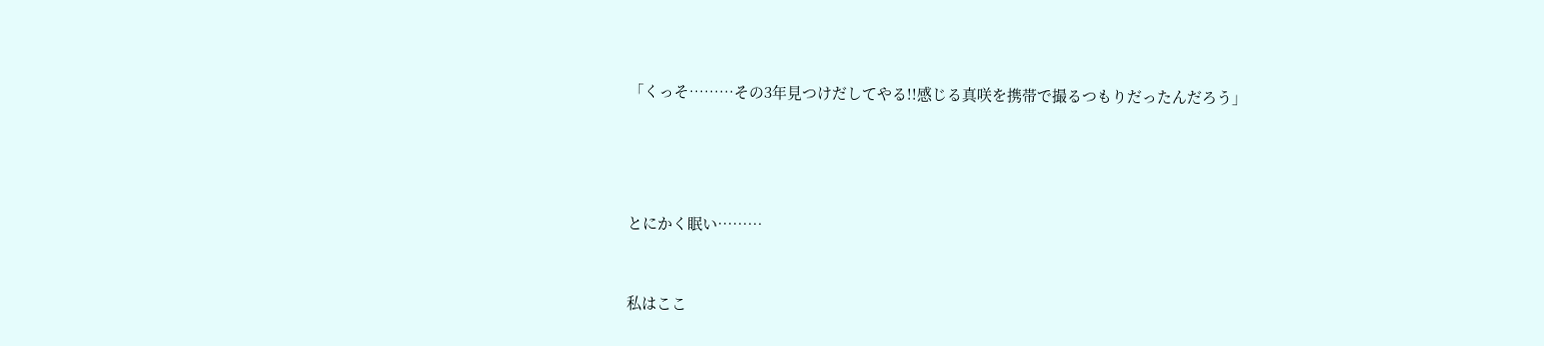「くっそ………その3年見つけだしてやる!!感じる真咲を携帯で撮るつもりだったんだろう」




とにかく眠い………


私はここ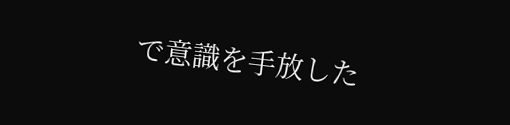で意識を手放した